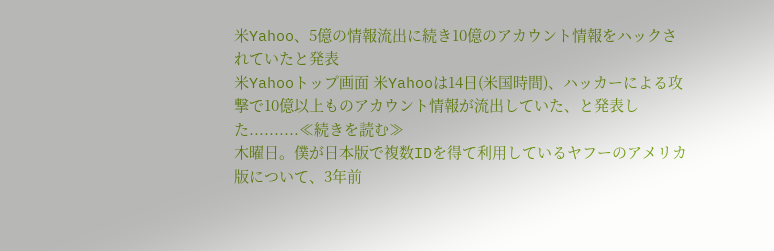米Yahoo、5億の情報流出に続き10億のアカウント情報をハックされていたと発表
米Yahooトップ画面 米Yahooは14日(米国時間)、ハッカーによる攻撃で10億以上ものアカウント情報が流出していた、と発表した..........≪続きを読む≫
木曜日。僕が日本版で複数IDを得て利用しているヤフーのアメリカ版について、3年前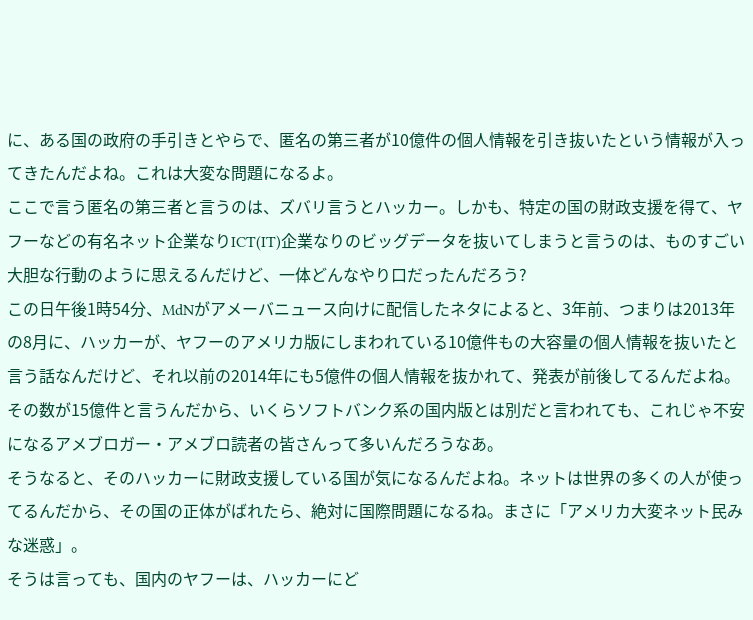に、ある国の政府の手引きとやらで、匿名の第三者が10億件の個人情報を引き抜いたという情報が入ってきたんだよね。これは大変な問題になるよ。
ここで言う匿名の第三者と言うのは、ズバリ言うとハッカー。しかも、特定の国の財政支援を得て、ヤフーなどの有名ネット企業なりICT(IT)企業なりのビッグデータを抜いてしまうと言うのは、ものすごい大胆な行動のように思えるんだけど、一体どんなやり口だったんだろう?
この日午後1時54分、MdNがアメーバニュース向けに配信したネタによると、3年前、つまりは2013年の8月に、ハッカーが、ヤフーのアメリカ版にしまわれている10億件もの大容量の個人情報を抜いたと言う話なんだけど、それ以前の2014年にも5億件の個人情報を抜かれて、発表が前後してるんだよね。その数が15億件と言うんだから、いくらソフトバンク系の国内版とは別だと言われても、これじゃ不安になるアメブロガー・アメブロ読者の皆さんって多いんだろうなあ。
そうなると、そのハッカーに財政支援している国が気になるんだよね。ネットは世界の多くの人が使ってるんだから、その国の正体がばれたら、絶対に国際問題になるね。まさに「アメリカ大変ネット民みな迷惑」。
そうは言っても、国内のヤフーは、ハッカーにど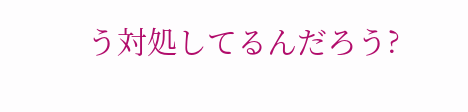う対処してるんだろう?